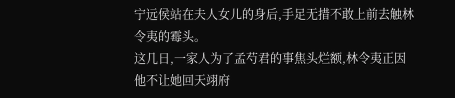宁远侯站在夫人女儿的身后,手足无措不敢上前去触林令夷的霉头。
这几日,一家人为了孟芍君的事焦头烂额,林令夷正因他不让她回天翊府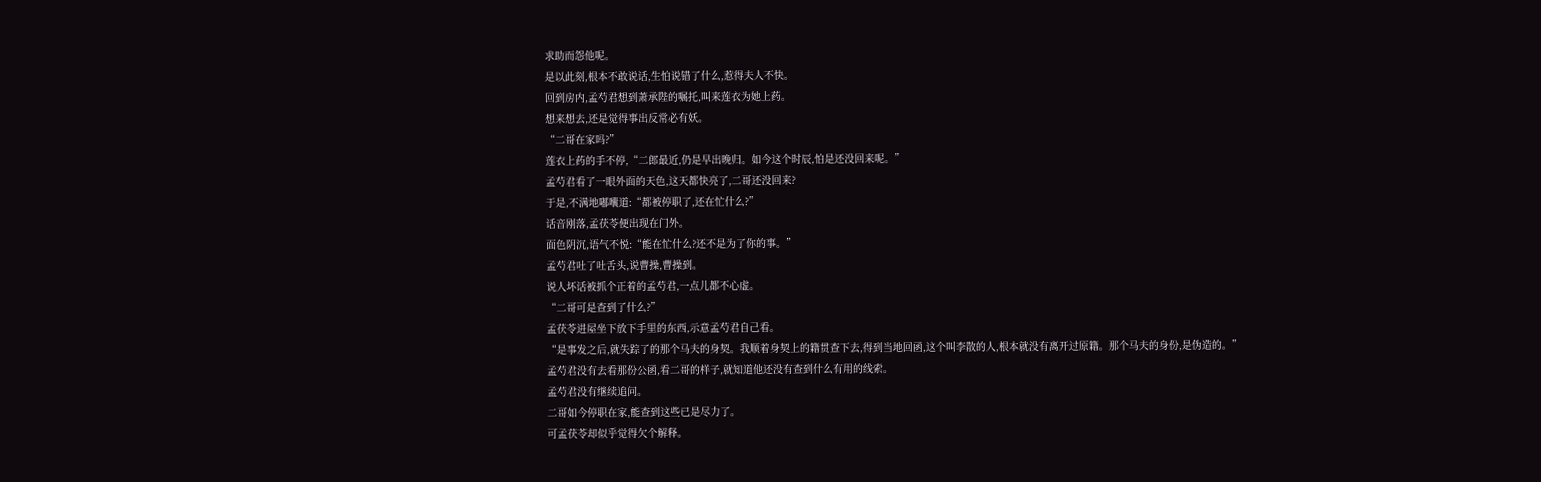求助而怨他呢。
是以此刻,根本不敢说话,生怕说错了什么,惹得夫人不快。
回到房内,孟芍君想到萧承陛的嘱托,叫来莲衣为她上药。
想来想去,还是觉得事出反常必有妖。
“二哥在家吗?”
莲衣上药的手不停,“二郎最近,仍是早出晚归。如今这个时辰,怕是还没回来呢。”
孟芍君看了一眼外面的天色,这天都快亮了,二哥还没回来?
于是,不满地嘟囔道:“都被停职了,还在忙什么?”
话音刚落,孟茯苓便出现在门外。
面色阴沉,语气不悦:“能在忙什么?还不是为了你的事。”
孟芍君吐了吐舌头,说曹操,曹操到。
说人坏话被抓个正着的孟芍君,一点儿都不心虚。
“二哥可是查到了什么?”
孟茯苓进屋坐下放下手里的东西,示意孟芍君自己看。
“是事发之后,就失踪了的那个马夫的身契。我顺着身契上的籍贯查下去,得到当地回函,这个叫李散的人,根本就没有离开过原籍。那个马夫的身份,是伪造的。”
孟芍君没有去看那份公函,看二哥的样子,就知道他还没有查到什么有用的线索。
孟芍君没有继续追问。
二哥如今停职在家,能查到这些已是尽力了。
可孟茯苓却似乎觉得欠个解释。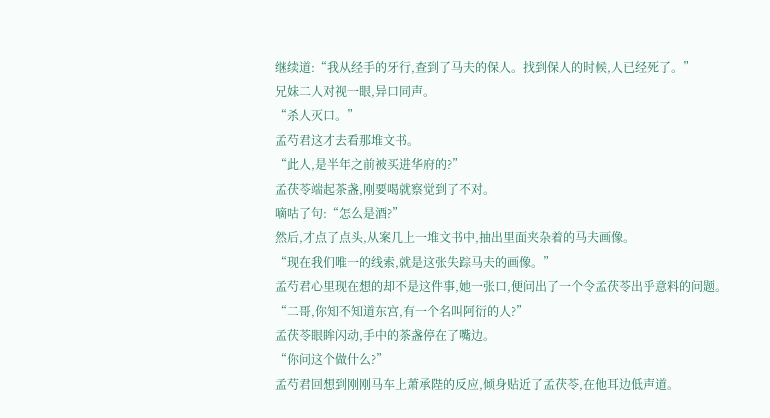继续道:“我从经手的牙行,查到了马夫的保人。找到保人的时候,人已经死了。”
兄妹二人对视一眼,异口同声。
“杀人灭口。”
孟芍君这才去看那堆文书。
“此人,是半年之前被买进华府的?”
孟茯苓端起茶盏,刚要喝就察觉到了不对。
嘀咕了句:“怎么是酒?”
然后,才点了点头,从案几上一堆文书中,抽出里面夹杂着的马夫画像。
“现在我们唯一的线索,就是这张失踪马夫的画像。”
孟芍君心里现在想的却不是这件事,她一张口,便问出了一个令孟茯苓出乎意料的问题。
“二哥,你知不知道东宫,有一个名叫阿衍的人?”
孟茯苓眼眸闪动,手中的茶盏停在了嘴边。
“你问这个做什么?”
孟芍君回想到刚刚马车上萧承陛的反应,倾身贴近了孟茯苓,在他耳边低声道。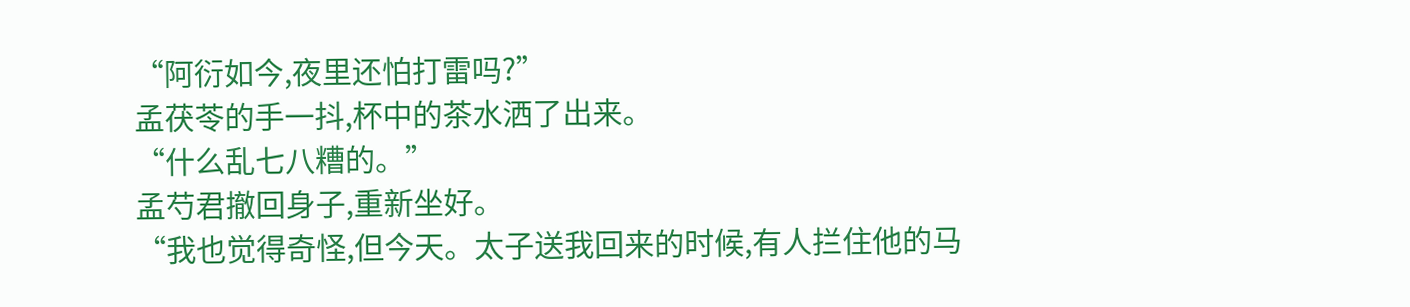“阿衍如今,夜里还怕打雷吗?”
孟茯苓的手一抖,杯中的茶水洒了出来。
“什么乱七八糟的。”
孟芍君撤回身子,重新坐好。
“我也觉得奇怪,但今天。太子送我回来的时候,有人拦住他的马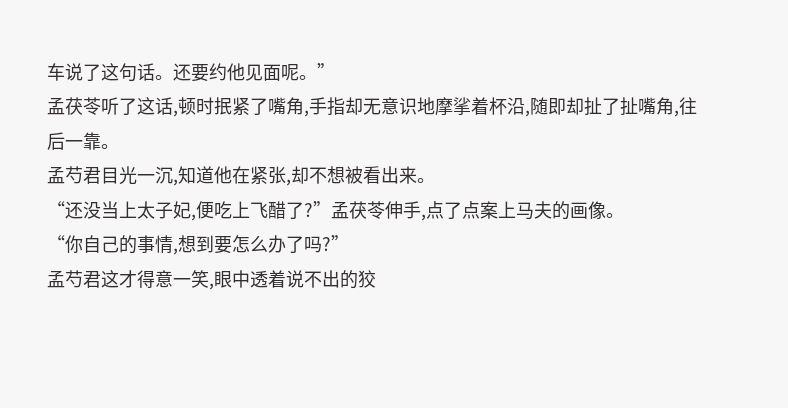车说了这句话。还要约他见面呢。”
孟茯苓听了这话,顿时抿紧了嘴角,手指却无意识地摩挲着杯沿,随即却扯了扯嘴角,往后一靠。
孟芍君目光一沉,知道他在紧张,却不想被看出来。
“还没当上太子妃,便吃上飞醋了?”孟茯苓伸手,点了点案上马夫的画像。
“你自己的事情,想到要怎么办了吗?”
孟芍君这才得意一笑,眼中透着说不出的狡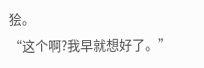狯。
“这个啊?我早就想好了。”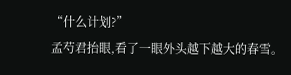“什么计划?”
孟芍君抬眼,看了一眼外头越下越大的春雪。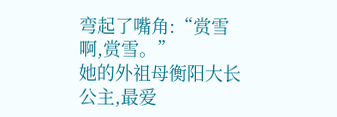弯起了嘴角:“赏雪啊,赏雪。”
她的外祖母衡阳大长公主,最爱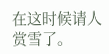在这时候请人赏雪了。